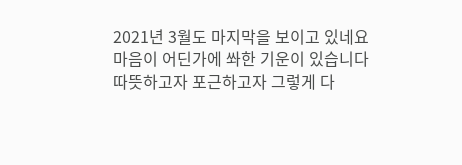2021년 3월도 마지막을 보이고 있네요
마음이 어딘가에 쏴한 기운이 있습니다
따뜻하고자 포근하고자 그렇게 다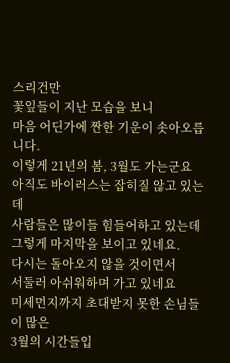스리건만
꽃잎들이 지난 모습을 보니
마음 어딘가에 짠한 기운이 솟아오릅니다.
이렇게 21년의 봄, 3월도 가는군요
아직도 바이러스는 잡히질 않고 있는데
사람들은 많이들 힘들어하고 있는데
그렇게 마지막을 보이고 있네요.
다시는 돌아오지 않을 것이면서
서둘러 아쉬워하며 가고 있네요
미세먼지까지 초대받지 못한 손님들이 많은
3월의 시간들입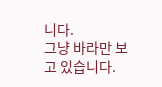니다.
그냥 바라만 보고 있습니다.